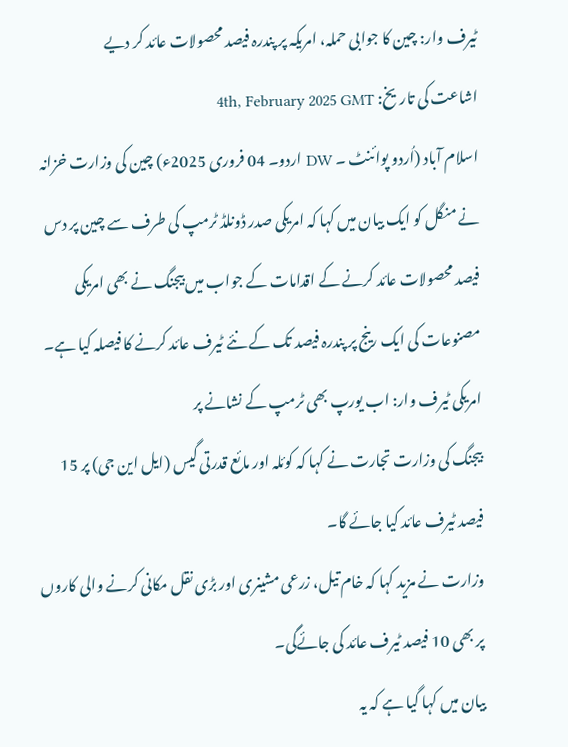ٹیرف وار: چین کا جوابی حملہ، امریکہ پر پندرہ فیصد محصولات عائد کر دیے
اشاعت کی تاریخ: 4th, February 2025 GMT
اسلام آباد (اُردو پوائنٹ ۔ DW اردو۔ 04 فروری 2025ء) چین کی وزارت خزانہ نے منگل کو ایک بیان میں کہا کہ امریکی صدر ڈونلڈ ٹرمپ کی طرف سے چین پر دس فیصد محصولات عائد کرنے کے اقدامات کے جواب میں بیجنگ نے بھی امریکی مصنوعات کی ایک رینج پر پندرہ فیصد تک کے نئے ٹیرف عائد کرنے کا فیصلہ کیا ہے۔
امریکی ٹیرف وار: اب یورپ بھی ٹرمپ کے نشانے پر
بیجنگ کی وزارت تجارت نے کہا کہ کوئلہ اور مائع قدرتی گیس (ایل این جی) پر 15 فیصد ٹیرف عائد کیا جائے گا۔
وزارت نے مزید کہا کہ خام تیل، زرعی مشینری اور بڑی نقل مکانی کرنے والی کاروں پر بھی 10 فیصد ٹیرف عائد کی جائےگی۔
بیان میں کہا گیا ہے کہ یہ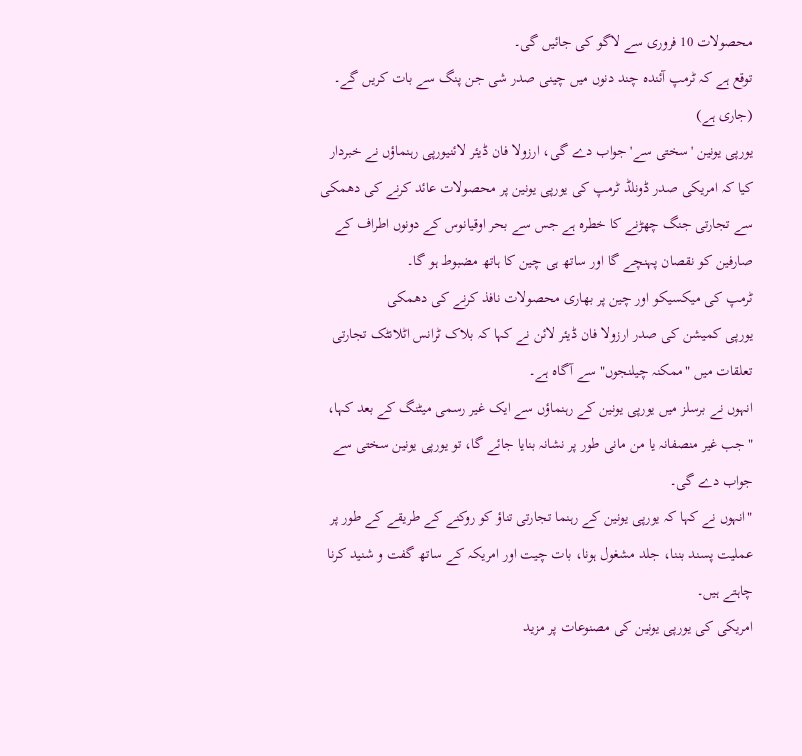محصولات 10 فروری سے لاگو کی جائیں گی۔
توقع ہے کہ ٹرمپ آئندہ چند دنوں میں چینی صدر شی جن پنگ سے بات کریں گے۔
(جاری ہے)
یورپی یونین 'سختی سے' جواب دے گی، ارزولا فان ڈیئر لائنیورپی رہنماؤں نے خبردار کیا کہ امریکی صدر ڈونلڈ ٹرمپ کی یورپی یونین پر محصولات عائد کرنے کی دھمکی سے تجارتی جنگ چھڑنے کا خطرہ ہے جس سے بحر اوقیانوس کے دونوں اطراف کے صارفین کو نقصان پہنچے گا اور ساتھ ہی چین کا ہاتھ مضبوط ہو گا۔
ٹرمپ کی میکسیکو اور چین پر بھاری محصولات نافذ کرنے کی دھمکی
یورپی کمیشن کی صدر ارزولا فان ڈیئر لائن نے کہا کہ بلاک ٹرانس اٹلانٹک تجارتی تعلقات میں "ممکنہ چیلنجوں" سے آگاہ ہے۔
انہوں نے برسلز میں یورپی یونین کے رہنماؤں سے ایک غیر رسمی میٹنگ کے بعد کہا، "جب غیر منصفانہ یا من مانی طور پر نشانہ بنایا جائے گا، تو یورپی یونین سختی سے جواب دے گی۔
"انہوں نے کہا کہ یورپی یونین کے رہنما تجارتی تناؤ کو روکنے کے طریقے کے طور پر عملیت پسند بننا، جلد مشغول ہونا، بات چیت اور امریکہ کے ساتھ گفت و شنید کرنا چاہتے ہیں۔
امریکی کی یورپی یونین کی مصنوعات پر مزید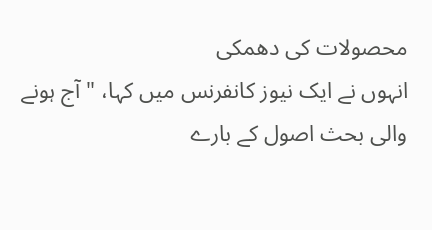محصولات کی دھمکی
انہوں نے ایک نیوز کانفرنس میں کہا، "آج ہونے والی بحث اصول کے بارے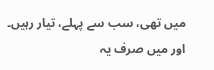میں تھی، سب سے پہلے، تیار رہیں۔
اور میں صرف یہ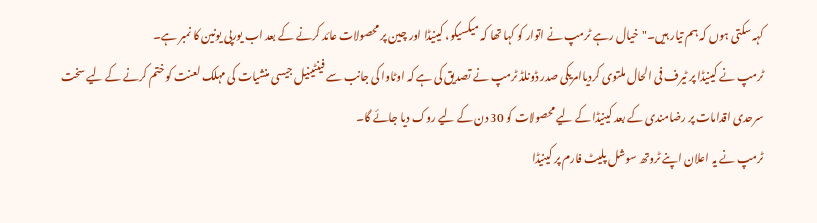کہہ سکتی ہوں کہ ہم تیار ہیں۔"خیال رہے ٹرمپ نے اتوار کو کہا تھا کہ میکسیکو، کینیڈا اور چین پر محصولات عائد کرنے کے بعد اب یورپی یونین کا نمبر ہے۔
ٹرمپ نے کینیڈا پر ٹیرف فی الحال ملتوی کردیاامریکی صدر ڈونلڈ ٹرمپ نے تصدیق کی ہے کہ اوٹاوا کی جانب سے فینٹینیل جیسی منشیات کی مہلک لعنت کو ختم کرنے کے لیے سخت سرحدی اقدامات پر رضامندی کے بعد کینیڈا کے لیے محصولات کو 30 دن کے لیے روک دیا جائے گا۔
ٹرمپ نے یہ اعلان اپنے ٹروتھ سوشل پلیٹ فارم پر کینیڈا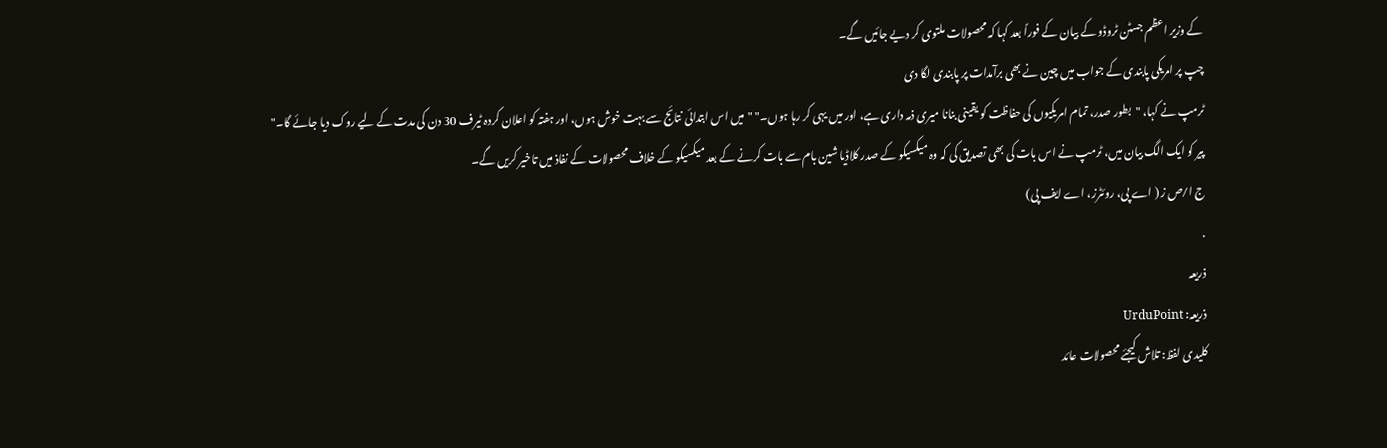کے وزیر اعظم جسٹن ٹروڈو کے بیان کے فوراً بعد کہا کہ محصولات ملتوی کر دیے جائیں گے۔
چپ پر امریکی پابندی کے جواب میں چین نے بھی برآمدات پر پابندی لگا دی
ٹرمپ نے کہا، "بطور صدر، تمام امریکیوں کی حفاظت کو یقینی بنانا میری ذمہ داری ہے، اور میں یہی کر رہا ہوں۔" "میں اس ابتدائی نتائج سے بہت خوش ہوں، اور ہفتہ کو اعلان کردہ ٹیرف 30 دن کی مدت کے لیے روک دیا جائے گا۔"
پیر کو ایک الگ بیان میں، ٹرمپ نے اس بات کی بھی تصدیق کی کہ وہ میکسیکو کے صدر کلاڈیا شین بام سے بات کرنے کے بعد میکسیکو کے خلاف محصولات کے نفاذ میں تاخیر کریں گے۔
ج ا ⁄ ص ز ( اے پی، روئٹرز، اے ایف پی)
.
ذریعہ
ذریعہ: UrduPoint
کلیدی لفظ: تلاش کیجئے محصولات عائد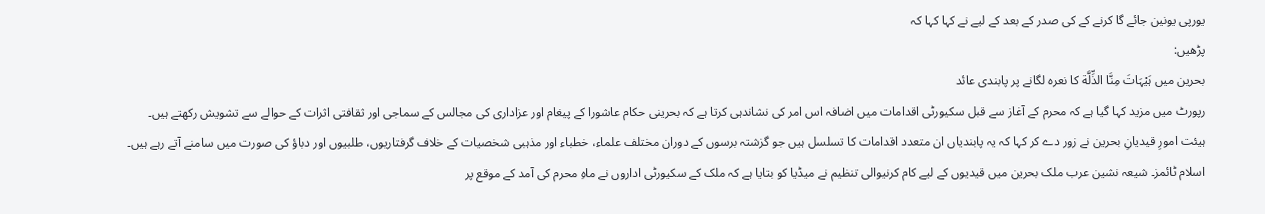یورپی یونین جائے گا کرنے کے کی صدر کے بعد کے لیے نے کہا کہا کہ
پڑھیں:
بحرین میں ہَیْہَاتَ مِنَّا الذِّلَّة کا نعرہ لگانے پر پابندی عائد
رپورٹ میں مزید کہا گیا ہے کہ محرم کے آغاز سے قبل سکیورٹی اقدامات میں اضافہ اس امر کی نشاندہی کرتا ہے کہ بحرینی حکام عاشورا کے پیغام اور عزاداری کی مجالس کے سماجی اور ثقافتی اثرات کے حوالے سے تشویش رکھتے ہیں۔ ہیئت امورِ قیدیانِ بحرین نے زور دے کر کہا کہ یہ پابندیاں ان متعدد اقدامات کا تسلسل ہیں جو گزشتہ برسوں کے دوران مختلف علماء، خطباء اور مذہبی شخصیات کے خلاف گرفتاریوں، طلبیوں اور دباؤ کی صورت میں سامنے آتے رہے ہیں۔ اسلام ٹائمز۔ شیعہ نشین عرب ملک بحرین میں قیدیوں کے لیے کام کرنیوالی تنظیم نے میڈیا کو بتایا ہے کہ ملک کے سکیورٹی اداروں نے ماہِ محرم کی آمد کے موقع پر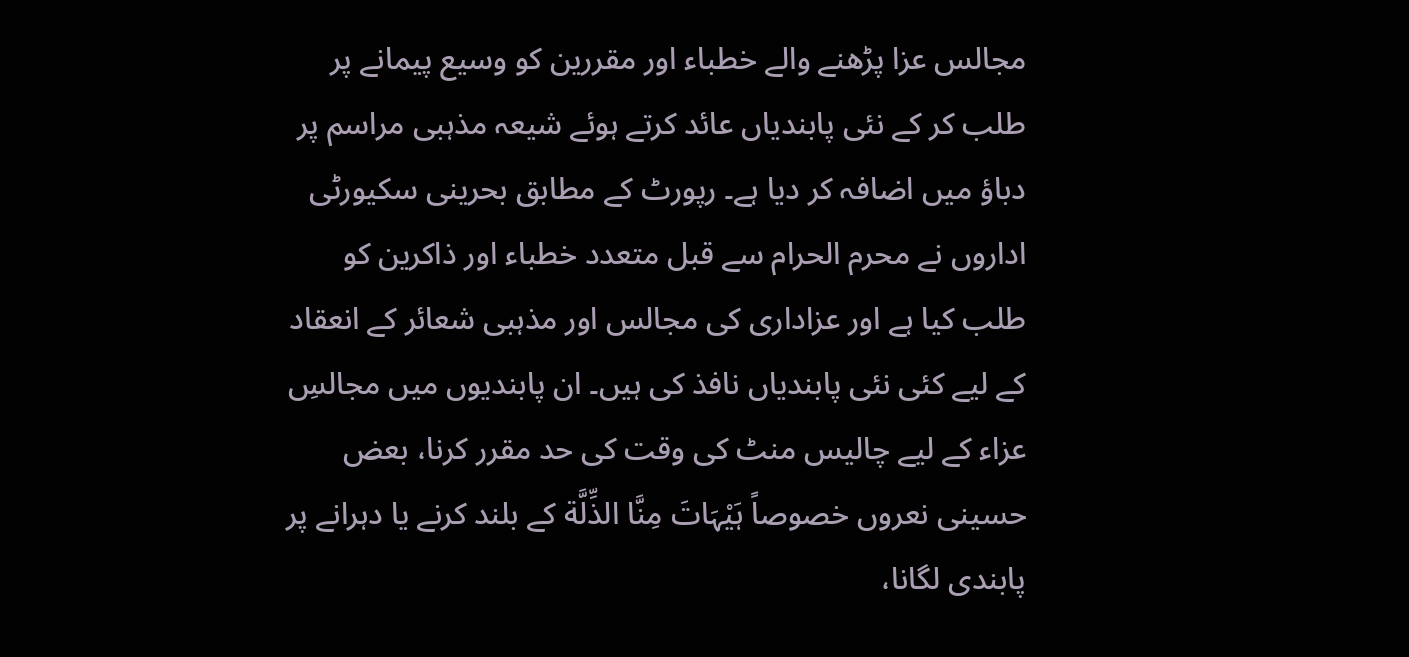مجالس عزا پڑھنے والے خطباء اور مقررین کو وسیع پیمانے پر طلب کر کے نئی پابندیاں عائد کرتے ہوئے شیعہ مذہبی مراسم پر دباؤ میں اضافہ کر دیا ہے۔ رپورٹ کے مطابق بحرینی سکیورٹی اداروں نے محرم الحرام سے قبل متعدد خطباء اور ذاکرین کو طلب کیا ہے اور عزاداری کی مجالس اور مذہبی شعائر کے انعقاد کے لیے کئی نئی پابندیاں نافذ کی ہیں۔ ان پابندیوں میں مجالسِ عزاء کے لیے چالیس منٹ کی وقت کی حد مقرر کرنا، بعض حسینی نعروں خصوصاً ہَیْہَاتَ مِنَّا الذِّلَّة کے بلند کرنے یا دہرانے پر پابندی لگانا،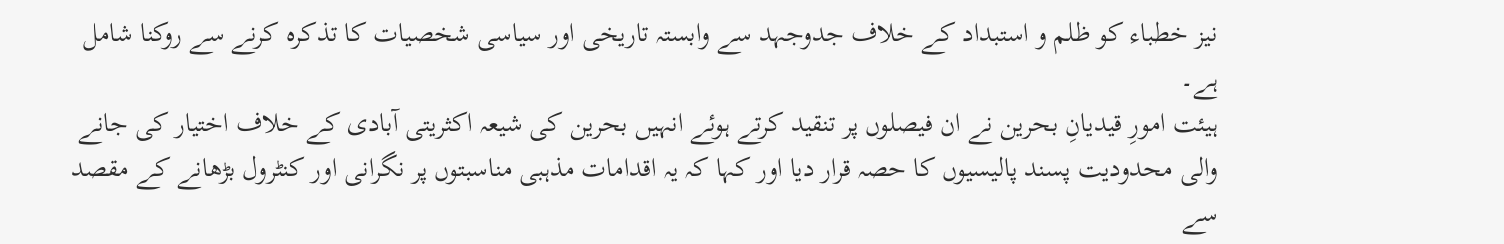نیز خطباء کو ظلم و استبداد کے خلاف جدوجہد سے وابستہ تاریخی اور سیاسی شخصیات کا تذکرہ کرنے سے روکنا شامل ہے۔
ہیئت امورِ قیدیانِ بحرین نے ان فیصلوں پر تنقید کرتے ہوئے انہیں بحرین کی شیعہ اکثریتی آبادی کے خلاف اختیار کی جانے والی محدودیت پسند پالیسیوں کا حصہ قرار دیا اور کہا کہ یہ اقدامات مذہبی مناسبتوں پر نگرانی اور کنٹرول بڑھانے کے مقصد سے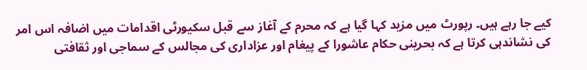کیے جا رہے ہیں۔ رپورٹ میں مزید کہا گیا ہے کہ محرم کے آغاز سے قبل سکیورٹی اقدامات میں اضافہ اس امر کی نشاندہی کرتا ہے کہ بحرینی حکام عاشورا کے پیغام اور عزاداری کی مجالس کے سماجی اور ثقافتی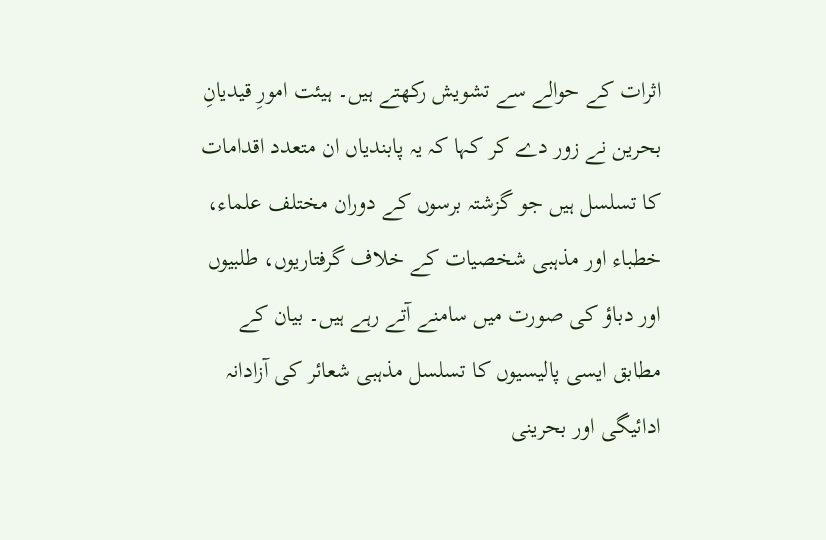اثرات کے حوالے سے تشویش رکھتے ہیں۔ ہیئت امورِ قیدیانِ بحرین نے زور دے کر کہا کہ یہ پابندیاں ان متعدد اقدامات کا تسلسل ہیں جو گزشتہ برسوں کے دوران مختلف علماء، خطباء اور مذہبی شخصیات کے خلاف گرفتاریوں، طلبیوں اور دباؤ کی صورت میں سامنے آتے رہے ہیں۔ بیان کے مطابق ایسی پالیسیوں کا تسلسل مذہبی شعائر کی آزادانہ ادائیگی اور بحرینی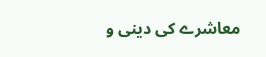معاشرے کی دینی و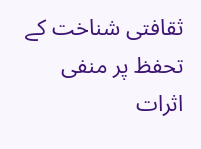ثقافتی شناخت کے تحفظ پر منفی اثرات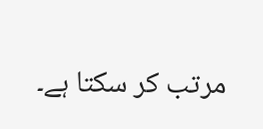مرتب کر سکتا ہے۔